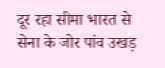दूर रहा सीमा भारत से सेना के जोर पांव उखड़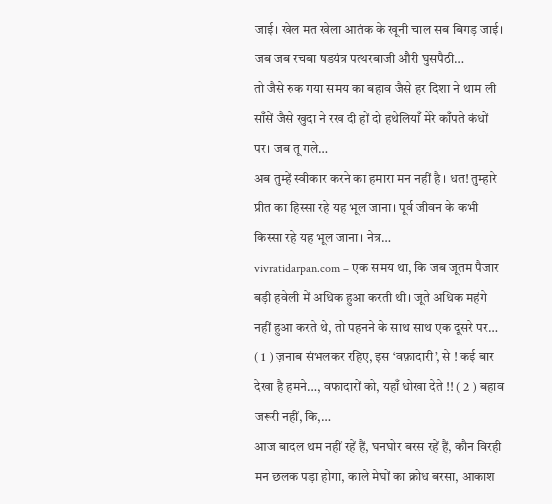जाई। खेल मत खेला आतंक के खूनी चाल सब बिगड़ जाई। जब जब रचबा षडयंत्र पत्थरबाजी औरी घुसपैठी…
तो जैसे रुक गया समय का बहाव जैसे हर दिशा ने थाम ली साँसें जैसे खुदा ने रख दी हों दो हथेलियाँ मेरे काँपते कंधों पर। जब तू गले…
अब तुम्हें स्वीकार करने का हमारा मन नहीं है । धत! तुम्हारे प्रीत का हिस्सा रहे यह भूल जाना। पूर्व जीवन के कभी किस्सा रहे यह भूल जाना। नेत्र…
vivratidarpan.com – एक समय था, कि जब जूतम पैजार बड़ी हवेली में अधिक हुआ करती थी। जूते अधिक महंगे नहीं हुआ करते थे, तो पहनने के साथ साथ एक दूसरे पर…
( 1 ) ज़नाब संभलकर रहिए, इस ‘वफ़ादारी’, से ! कई बार देखा है हमने…, वफादारों को, यहाँ धोखा देते !! ( 2 ) बहाव जरूरी नहीं, कि,…
आज बादल थम नहीं रहें हैं, घनघोर बरस रहें हैं, कौन विरही मन छलक पड़ा होगा, काले मेघों का क्रोध बरसा, आकाश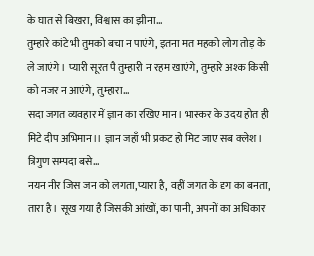के घात से बिखरा, विश्वास का झीना…
तुम्हारे कांटे भी तुमको बचा न पाएंगे, इतना मत महको लोग तोड़ के ले जाएंगे। प्यारी सूरत पै तुम्हारी न रहम खाएंगे, तुम्हारे अश्क किसी को नजर न आएंगे, तुम्हारा…
सदा जगत व्यवहार में ज्ञान का रखिए मान। भास्कर के उदय होत ही मिटे दीप अभिमान।। ज्ञान जहाँ भी प्रकट हो मिट जाए सब क्लेश। त्रिगुण सम्पदा बसे…
नयन नीर जिस जन को लगता,प्यारा है, वहीं जगत के दृग का बनता, तारा है। सूख गया है जिसकी आंखों, का पानी, अपनों का अधिकार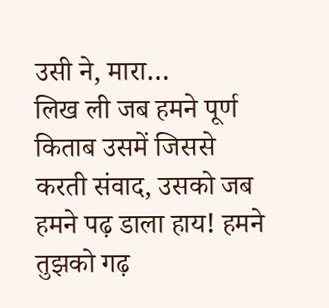उसी ने, मारा…
लिख ली जब हमने पूर्ण किताब उसमें जिससे करती संवाद, उसको जब हमने पढ़ डाला हाय! हमने तुझको गढ़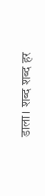डाला। शब्द शब्द हर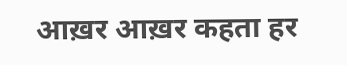आख़र आख़र कहता हर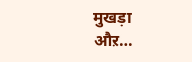मुखड़ा औऱ…